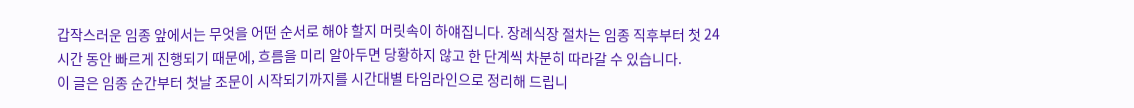갑작스러운 임종 앞에서는 무엇을 어떤 순서로 해야 할지 머릿속이 하얘집니다. 장례식장 절차는 임종 직후부터 첫 24시간 동안 빠르게 진행되기 때문에, 흐름을 미리 알아두면 당황하지 않고 한 단계씩 차분히 따라갈 수 있습니다.
이 글은 임종 순간부터 첫날 조문이 시작되기까지를 시간대별 타임라인으로 정리해 드립니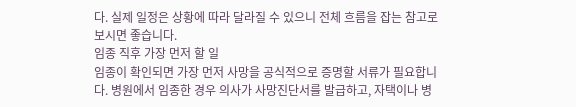다. 실제 일정은 상황에 따라 달라질 수 있으니 전체 흐름을 잡는 참고로 보시면 좋습니다.
임종 직후 가장 먼저 할 일
임종이 확인되면 가장 먼저 사망을 공식적으로 증명할 서류가 필요합니다. 병원에서 임종한 경우 의사가 사망진단서를 발급하고, 자택이나 병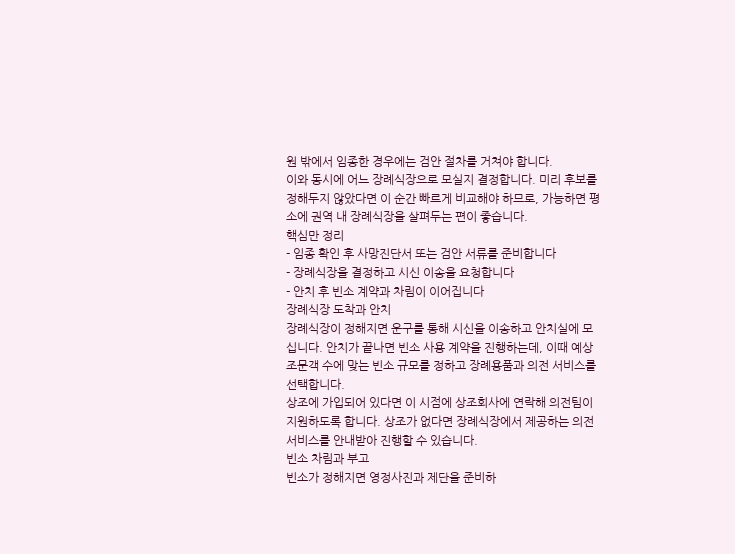원 밖에서 임종한 경우에는 검안 절차를 거쳐야 합니다.
이와 동시에 어느 장례식장으로 모실지 결정합니다. 미리 후보를 정해두지 않았다면 이 순간 빠르게 비교해야 하므로, 가능하면 평소에 권역 내 장례식장을 살펴두는 편이 좋습니다.
핵심만 정리
- 임종 확인 후 사망진단서 또는 검안 서류를 준비합니다
- 장례식장을 결정하고 시신 이송을 요청합니다
- 안치 후 빈소 계약과 차림이 이어집니다
장례식장 도착과 안치
장례식장이 정해지면 운구를 통해 시신을 이송하고 안치실에 모십니다. 안치가 끝나면 빈소 사용 계약을 진행하는데, 이때 예상 조문객 수에 맞는 빈소 규모를 정하고 장례용품과 의전 서비스를 선택합니다.
상조에 가입되어 있다면 이 시점에 상조회사에 연락해 의전팀이 지원하도록 합니다. 상조가 없다면 장례식장에서 제공하는 의전 서비스를 안내받아 진행할 수 있습니다.
빈소 차림과 부고
빈소가 정해지면 영정사진과 제단을 준비하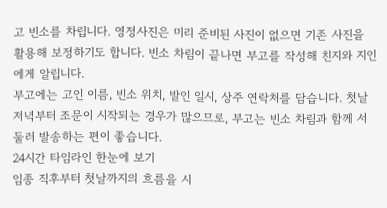고 빈소를 차립니다. 영정사진은 미리 준비된 사진이 없으면 기존 사진을 활용해 보정하기도 합니다. 빈소 차림이 끝나면 부고를 작성해 친지와 지인에게 알립니다.
부고에는 고인 이름, 빈소 위치, 발인 일시, 상주 연락처를 담습니다. 첫날 저녁부터 조문이 시작되는 경우가 많으므로, 부고는 빈소 차림과 함께 서둘러 발송하는 편이 좋습니다.
24시간 타임라인 한눈에 보기
임종 직후부터 첫날까지의 흐름을 시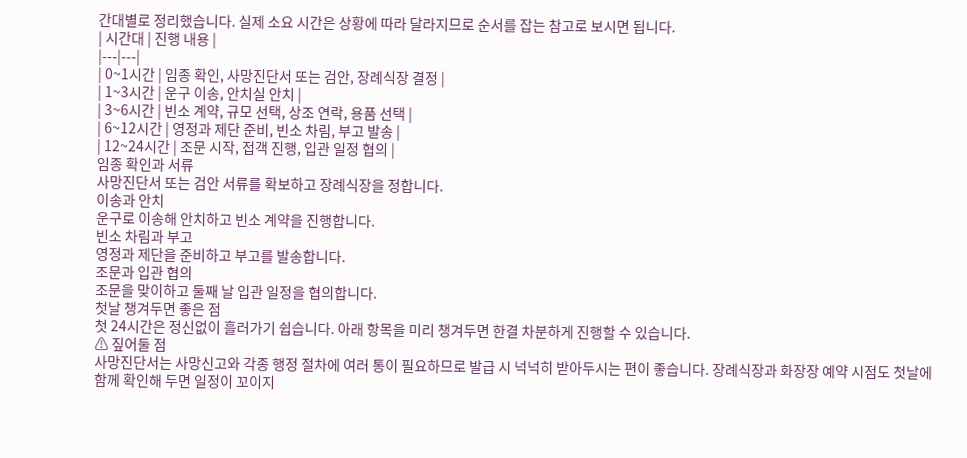간대별로 정리했습니다. 실제 소요 시간은 상황에 따라 달라지므로 순서를 잡는 참고로 보시면 됩니다.
| 시간대 | 진행 내용 |
|---|---|
| 0~1시간 | 임종 확인, 사망진단서 또는 검안, 장례식장 결정 |
| 1~3시간 | 운구 이송, 안치실 안치 |
| 3~6시간 | 빈소 계약, 규모 선택, 상조 연락, 용품 선택 |
| 6~12시간 | 영정과 제단 준비, 빈소 차림, 부고 발송 |
| 12~24시간 | 조문 시작, 접객 진행, 입관 일정 협의 |
임종 확인과 서류
사망진단서 또는 검안 서류를 확보하고 장례식장을 정합니다.
이송과 안치
운구로 이송해 안치하고 빈소 계약을 진행합니다.
빈소 차림과 부고
영정과 제단을 준비하고 부고를 발송합니다.
조문과 입관 협의
조문을 맞이하고 둘째 날 입관 일정을 협의합니다.
첫날 챙겨두면 좋은 점
첫 24시간은 정신없이 흘러가기 쉽습니다. 아래 항목을 미리 챙겨두면 한결 차분하게 진행할 수 있습니다.
⚠ 짚어둘 점
사망진단서는 사망신고와 각종 행정 절차에 여러 통이 필요하므로 발급 시 넉넉히 받아두시는 편이 좋습니다. 장례식장과 화장장 예약 시점도 첫날에 함께 확인해 두면 일정이 꼬이지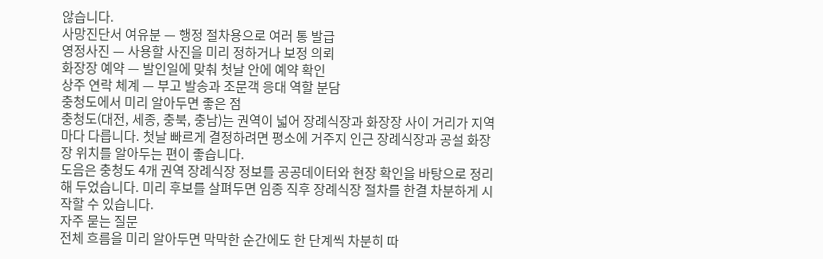않습니다.
사망진단서 여유분 — 행정 절차용으로 여러 통 발급
영정사진 — 사용할 사진을 미리 정하거나 보정 의뢰
화장장 예약 — 발인일에 맞춰 첫날 안에 예약 확인
상주 연락 체계 — 부고 발송과 조문객 응대 역할 분담
충청도에서 미리 알아두면 좋은 점
충청도(대전, 세종, 충북, 충남)는 권역이 넓어 장례식장과 화장장 사이 거리가 지역마다 다릅니다. 첫날 빠르게 결정하려면 평소에 거주지 인근 장례식장과 공설 화장장 위치를 알아두는 편이 좋습니다.
도음은 충청도 4개 권역 장례식장 정보를 공공데이터와 현장 확인을 바탕으로 정리해 두었습니다. 미리 후보를 살펴두면 임종 직후 장례식장 절차를 한결 차분하게 시작할 수 있습니다.
자주 묻는 질문
전체 흐름을 미리 알아두면 막막한 순간에도 한 단계씩 차분히 따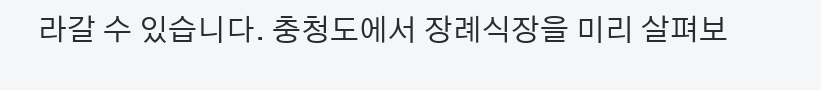라갈 수 있습니다. 충청도에서 장례식장을 미리 살펴보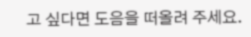고 싶다면 도음을 떠올려 주세요.